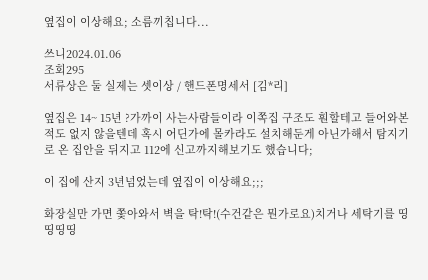옆집이 이상해요; 소름끼칩니다...

쓰니2024.01.06
조회295
서류상은 둘 실제는 셋이상 / 핸드폰명세서 [김*리]

옆집은 14~ 15년 ?가까이 사는사람들이라 이쪽집 구조도 훤할테고 들어와본 적도 없지 않을텐데 혹시 어딘가에 몰카라도 설치해둔게 아닌가해서 탐지기로 온 집안을 뒤지고 112에 신고까지해보기도 했습니다;

이 집에 산지 3년넘었는데 옆집이 이상해요;;;

화장실만 가면 쫓아와서 벽을 탁!탁!(수건같은 뭔가로요)치거나 세탁기를 띵띵띵띵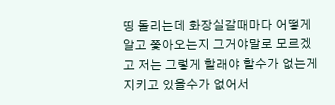띵 돌리는데 화장실갈때마다 어떻게 알고 쫓아오는지 그거야말로 모르겠고 저는 그렇게 할래야 할수가 없는게 지키고 있을수가 없어서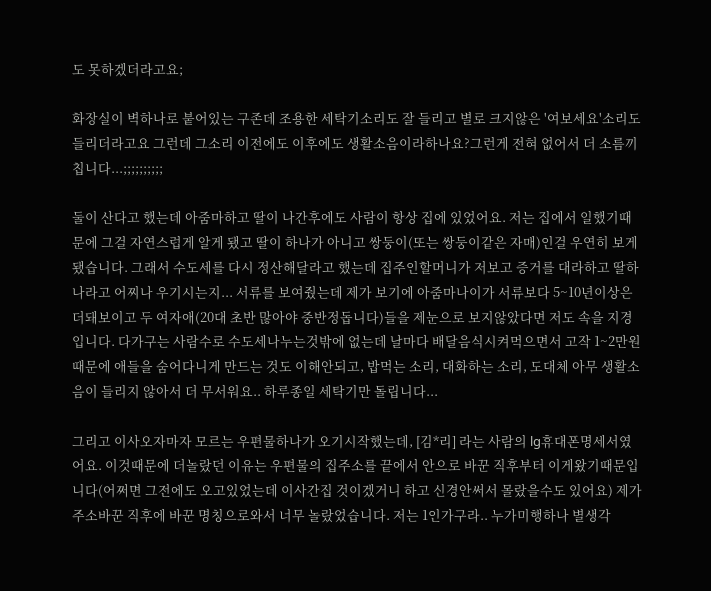도 못하겠더라고요;

화장실이 벽하나로 붙어있는 구존데 조용한 세탁기소리도 잘 들리고 별로 크지않은 '여보세요'소리도 들리더라고요 그런데 그소리 이전에도 이후에도 생활소음이라하나요?그런게 전혀 없어서 더 소름끼칩니다...;;;;;;;;;;

둘이 산다고 했는데 아줌마하고 딸이 나간후에도 사람이 항상 집에 있었어요. 저는 집에서 일했기때문에 그걸 자연스럽게 알게 됐고 딸이 하나가 아니고 쌍둥이(또는 쌍둥이같은 자매)인걸 우연히 보게됐습니다. 그래서 수도세를 다시 정산해달라고 했는데 집주인할머니가 저보고 증거를 대라하고 딸하나라고 어찌나 우기시는지... 서류를 보여줬는데 제가 보기에 아줌마나이가 서류보다 5~10년이상은 더돼보이고 두 여자애(20대 초반 많아야 중반정돕니다)들을 제눈으로 보지않았다면 저도 속을 지경입니다. 다가구는 사람수로 수도세나누는것밖에 없는데 날마다 배달음식시켜먹으면서 고작 1~2만원때문에 애들을 숨어다니게 만드는 것도 이해안되고, 밥먹는 소리, 대화하는 소리, 도대체 아무 생활소음이 들리지 않아서 더 무서워요.. 하루종일 세탁기만 돌립니다...

그리고 이사오자마자 모르는 우편물하나가 오기시작했는데, [김*리] 라는 사람의 lg휴대폰명세서였어요. 이것때문에 더놀랐던 이유는 우편물의 집주소를 끝에서 안으로 바꾼 직후부터 이게왔기때문입니다(어쩌면 그전에도 오고있었는데 이사간집 것이겠거니 하고 신경안써서 몰랐을수도 있어요) 제가 주소바꾼 직후에 바꾼 명칭으로와서 너무 놀랐었습니다. 저는 1인가구라.. 누가미행하나 별생각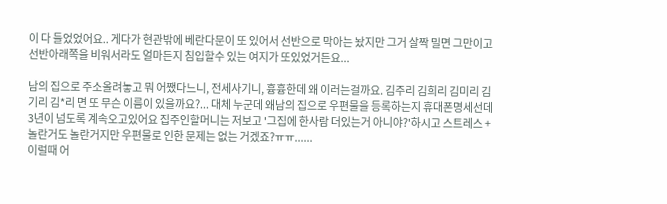이 다 들었었어요.. 게다가 현관밖에 베란다문이 또 있어서 선반으로 막아는 놨지만 그거 살짝 밀면 그만이고 선반아래쪽을 비워서라도 얼마든지 침입할수 있는 여지가 또있었거든요...

남의 집으로 주소올려놓고 뭐 어쨌다느니, 전세사기니, 흉흉한데 왜 이러는걸까요. 김주리 김희리 김미리 김기리 김*리 면 또 무슨 이름이 있을까요?... 대체 누군데 왜남의 집으로 우편물을 등록하는지 휴대폰명세선데 3년이 넘도록 계속오고있어요 집주인할머니는 저보고 '그집에 한사람 더있는거 아니야?'하시고 스트레스 + 놀란거도 놀란거지만 우편물로 인한 문제는 없는 거겠죠?ㅠㅠ......
이럴때 어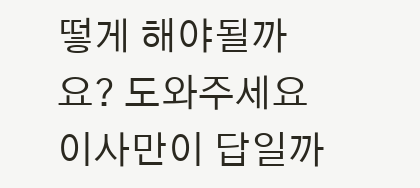떻게 해야될까요? 도와주세요 이사만이 답일까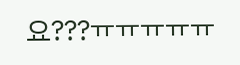요???ㅠㅠㅠㅠㅠ